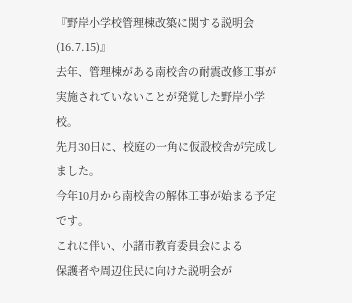『野岸小学校管理棟改築に関する説明会(16.7.15)』
去年、管理棟がある南校舎の耐震改修工事が
実施されていないことが発覚した野岸小学校。
先月30日に、校庭の一角に仮設校舎が完成しました。
今年10月から南校舎の解体工事が始まる予定です。
これに伴い、小諸市教育委員会による
保護者や周辺住民に向けた説明会が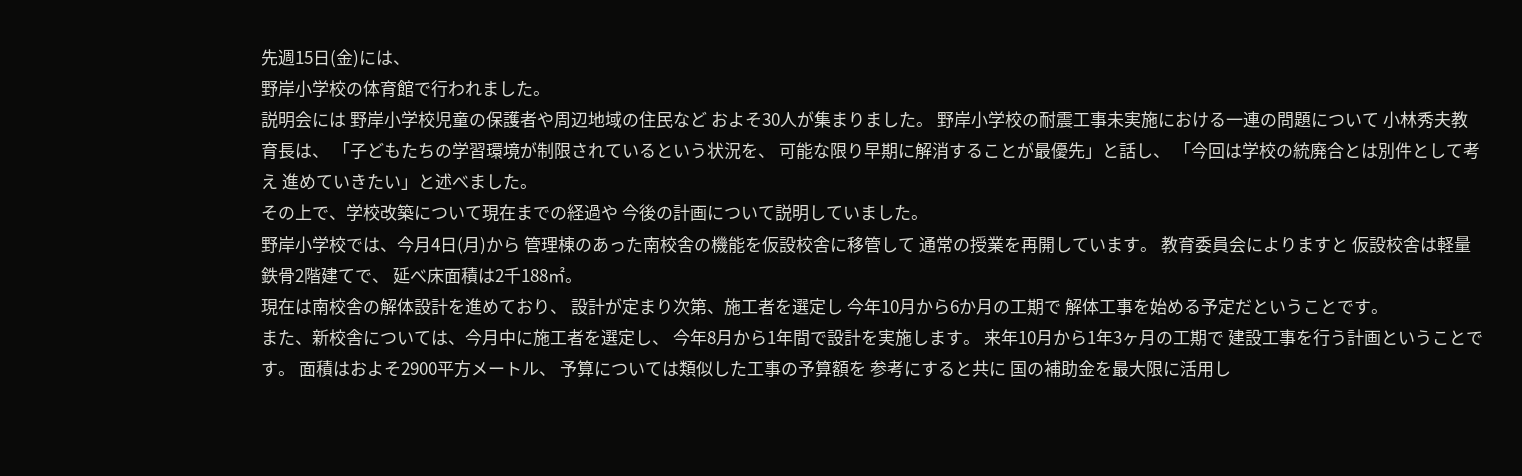先週15日(金)には、
野岸小学校の体育館で行われました。
説明会には 野岸小学校児童の保護者や周辺地域の住民など およそ30人が集まりました。 野岸小学校の耐震工事未実施における一連の問題について 小林秀夫教育長は、 「子どもたちの学習環境が制限されているという状況を、 可能な限り早期に解消することが最優先」と話し、 「今回は学校の統廃合とは別件として考え 進めていきたい」と述べました。
その上で、学校改築について現在までの経過や 今後の計画について説明していました。
野岸小学校では、今月4日(月)から 管理棟のあった南校舎の機能を仮設校舎に移管して 通常の授業を再開しています。 教育委員会によりますと 仮設校舎は軽量鉄骨2階建てで、 延べ床面積は2千188㎡。
現在は南校舎の解体設計を進めており、 設計が定まり次第、施工者を選定し 今年10月から6か月の工期で 解体工事を始める予定だということです。
また、新校舎については、今月中に施工者を選定し、 今年8月から1年間で設計を実施します。 来年10月から1年3ヶ月の工期で 建設工事を行う計画ということです。 面積はおよそ2900平方メートル、 予算については類似した工事の予算額を 参考にすると共に 国の補助金を最大限に活用し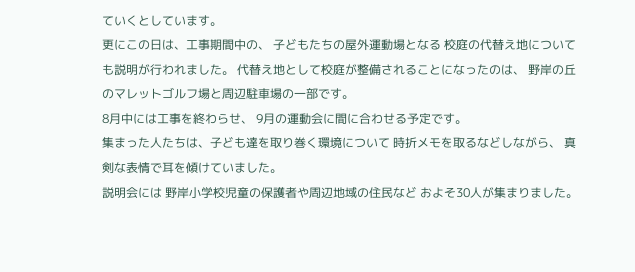ていくとしています。
更にこの日は、工事期間中の、 子どもたちの屋外運動場となる 校庭の代替え地についても説明が行われました。 代替え地として校庭が整備されることになったのは、 野岸の丘のマレットゴルフ場と周辺駐車場の一部です。
8月中には工事を終わらせ、 9月の運動会に間に合わせる予定です。
集まった人たちは、子ども達を取り巻く環境について 時折メモを取るなどしながら、 真剣な表情で耳を傾けていました。
説明会には 野岸小学校児童の保護者や周辺地域の住民など およそ30人が集まりました。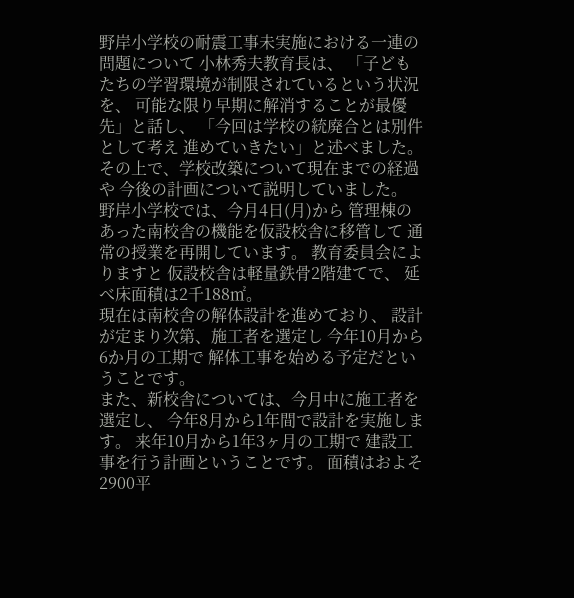野岸小学校の耐震工事未実施における一連の問題について 小林秀夫教育長は、 「子どもたちの学習環境が制限されているという状況を、 可能な限り早期に解消することが最優先」と話し、 「今回は学校の統廃合とは別件として考え 進めていきたい」と述べました。
その上で、学校改築について現在までの経過や 今後の計画について説明していました。
野岸小学校では、今月4日(月)から 管理棟のあった南校舎の機能を仮設校舎に移管して 通常の授業を再開しています。 教育委員会によりますと 仮設校舎は軽量鉄骨2階建てで、 延べ床面積は2千188㎡。
現在は南校舎の解体設計を進めており、 設計が定まり次第、施工者を選定し 今年10月から6か月の工期で 解体工事を始める予定だということです。
また、新校舎については、今月中に施工者を選定し、 今年8月から1年間で設計を実施します。 来年10月から1年3ヶ月の工期で 建設工事を行う計画ということです。 面積はおよそ2900平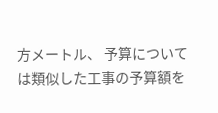方メートル、 予算については類似した工事の予算額を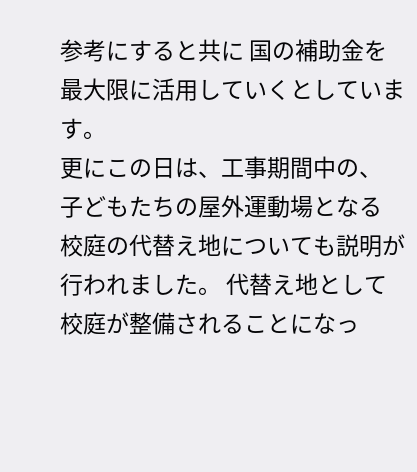参考にすると共に 国の補助金を最大限に活用していくとしています。
更にこの日は、工事期間中の、 子どもたちの屋外運動場となる 校庭の代替え地についても説明が行われました。 代替え地として校庭が整備されることになっ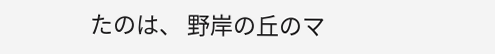たのは、 野岸の丘のマ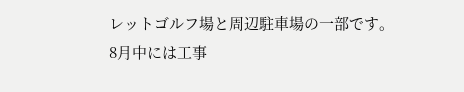レットゴルフ場と周辺駐車場の一部です。
8月中には工事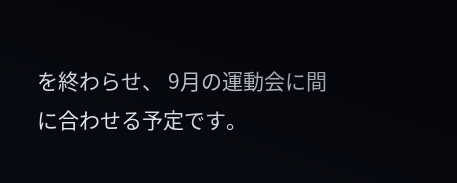を終わらせ、 9月の運動会に間に合わせる予定です。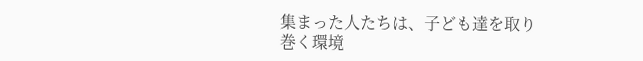集まった人たちは、子ども達を取り巻く環境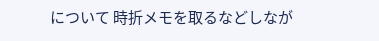について 時折メモを取るなどしなが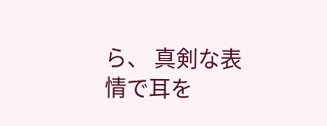ら、 真剣な表情で耳を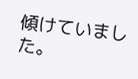傾けていました。